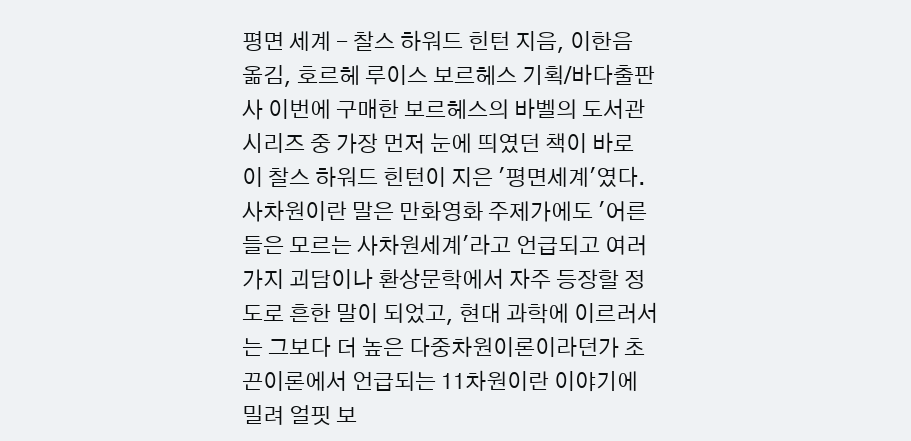평면 세계 - 찰스 하워드 힌턴 지음, 이한음 옮김, 호르헤 루이스 보르헤스 기획/바다출판사 이번에 구매한 보르헤스의 바벨의 도서관시리즈 중 가장 먼저 눈에 띄였던 책이 바로 이 찰스 하워드 힌턴이 지은 '평면세계'였다. 사차원이란 말은 만화영화 주제가에도 '어른들은 모르는 사차원세계'라고 언급되고 여러가지 괴담이나 환상문학에서 자주 등장할 정도로 흔한 말이 되었고, 현대 과학에 이르러서는 그보다 더 높은 다중차원이론이라던가 초끈이론에서 언급되는 11차원이란 이야기에 밀려 얼핏 보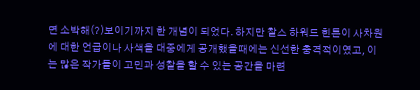면 소박해(?)보이기까지 한 개념이 되었다. 하지만 찰스 하워드 힌튼이 사차원에 대한 언급이나 사색을 대중에게 공개했을때에는 신선한 충격적이였고, 이는 많은 작가들이 고민과 성찰을 할 수 있는 공간을 마련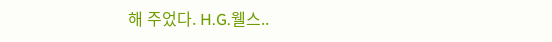해 주었다. H.G.웰스..